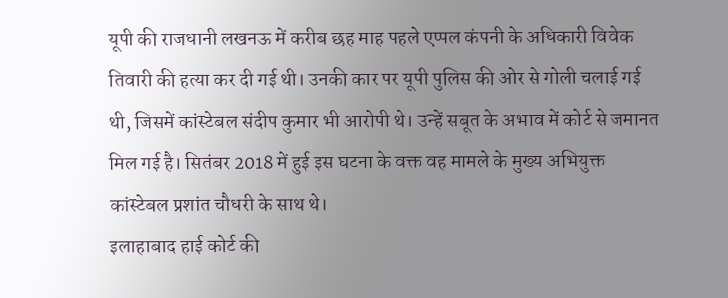यूपी की राजधानी लखनऊ में करीब छह माह पहले एप्पल कंपनी के अधिकारी विवेक तिवारी की हत्या कर दी गई थी। उनकी कार पर यूपी पुलिस की ओर से गोली चलाई गई थी, जिसमें कांस्टेबल संदीप कुमार भी आरोपी थे। उन्हें सबूत के अभाव में कोर्ट से जमानत मिल गई है। सितंबर 2018 में हुई इस घटना के वक्त वह मामले के मुख्य अभियुक्त कांस्टेबल प्रशांत चौधरी के साथ थे।
इलाहाबाद हाई कोर्ट की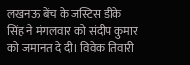लखनऊ बेंच के जस्टिस डीके सिंह ने मंगलवार को संदीप कुमार को जमानत दे दी। विवेक तिवारी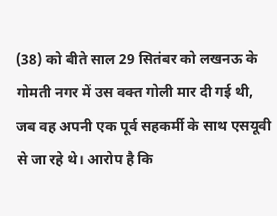(38) को बीते साल 29 सितंबर को लखनऊ के गोमती नगर में उस वक्त गोली मार दी गई थी, जब वह अपनी एक पूर्व सहकर्मी के साथ एसयूवी से जा रहे थे। आरोप है कि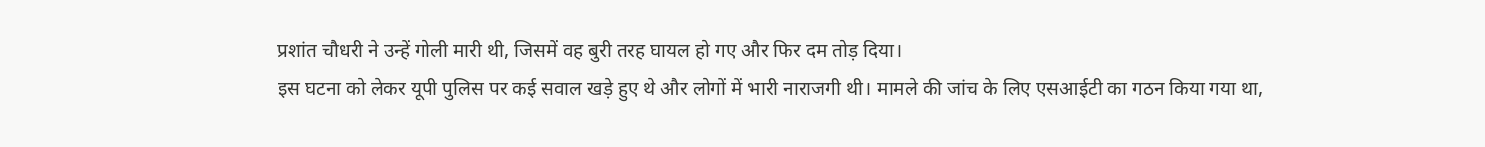प्रशांत चौधरी ने उन्हें गोली मारी थी, जिसमें वह बुरी तरह घायल हो गए और फिर दम तोड़ दिया।
इस घटना को लेकर यूपी पुलिस पर कई सवाल खड़े हुए थे और लोगों में भारी नाराजगी थी। मामले की जांच के लिए एसआईटी का गठन किया गया था,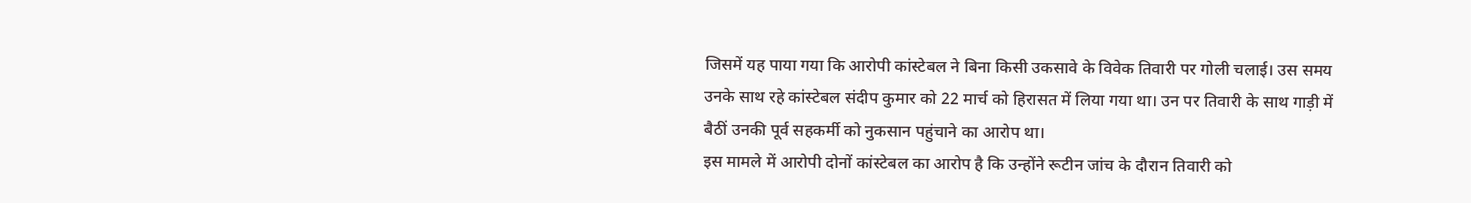जिसमें यह पाया गया कि आरोपी कांस्टेबल ने बिना किसी उकसावे के विवेक तिवारी पर गोली चलाई। उस समय उनके साथ रहे कांस्टेबल संदीप कुमार को 22 मार्च को हिरासत में लिया गया था। उन पर तिवारी के साथ गाड़ी में बैठीं उनकी पूर्व सहकर्मी को नुकसान पहुंचाने का आरोप था।
इस मामले में आरोपी दोनों कांस्टेबल का आरोप है कि उन्होंने रूटीन जांच के दौरान तिवारी को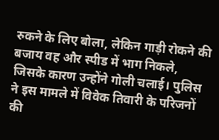रुकने के लिए बोला, लेकिन गाड़ी रोकने की बजाय वह और स्पीड में भाग निकले, जिसके कारण उन्होंने गोली चलाई। पुलिस ने इस मामले में विवेक तिवारी के परिजनों की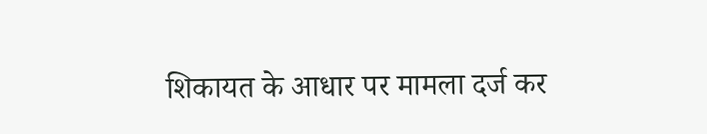शिकायत के आधार पर मामला दर्ज कर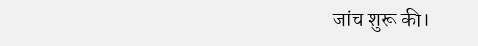जांच शुरू की।